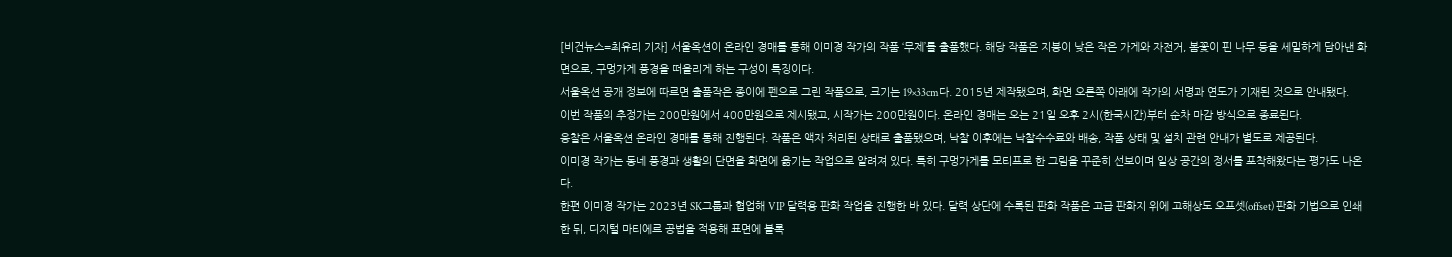[비건뉴스=최유리 기자] 서울옥션이 온라인 경매를 통해 이미경 작가의 작품 ‘무제’를 출품했다. 해당 작품은 지붕이 낮은 작은 가게와 자전거, 봄꽃이 핀 나무 등을 세밀하게 담아낸 화면으로, 구멍가게 풍경을 떠올리게 하는 구성이 특징이다.
서울옥션 공개 정보에 따르면 출품작은 종이에 펜으로 그린 작품으로, 크기는 19×33cm다. 2015년 제작됐으며, 화면 오른쪽 아래에 작가의 서명과 연도가 기재된 것으로 안내됐다.
이번 작품의 추정가는 200만원에서 400만원으로 제시됐고, 시작가는 200만원이다. 온라인 경매는 오는 21일 오후 2시(한국시간)부터 순차 마감 방식으로 종료된다.
응찰은 서울옥션 온라인 경매를 통해 진행된다. 작품은 액자 처리된 상태로 출품됐으며, 낙찰 이후에는 낙찰수수료와 배송, 작품 상태 및 설치 관련 안내가 별도로 제공된다.
이미경 작가는 동네 풍경과 생활의 단면을 화면에 옮기는 작업으로 알려져 있다. 특히 구멍가게를 모티프로 한 그림을 꾸준히 선보이며 일상 공간의 정서를 포착해왔다는 평가도 나온다.
한편 이미경 작가는 2023년 SK그룹과 협업해 VIP 달력용 판화 작업을 진행한 바 있다. 달력 상단에 수록된 판화 작품은 고급 판화지 위에 고해상도 오프셋(offset) 판화 기법으로 인쇄한 뒤, 디지털 마티에르 공법을 적용해 표면에 볼록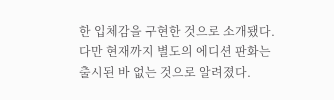한 입체감을 구현한 것으로 소개됐다. 다만 현재까지 별도의 에디션 판화는 출시된 바 없는 것으로 알려졌다.